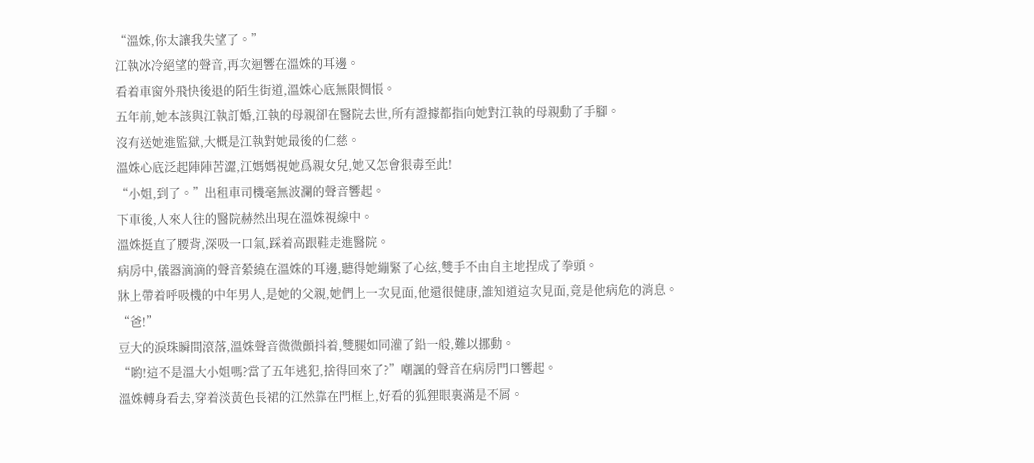“溫姝,你太讓我失望了。”
江執冰冷絕望的聲音,再次迴響在溫姝的耳邊。
看着車窗外飛快後退的陌生街道,溫姝心底無限惆悵。
五年前,她本該與江執訂婚,江執的母親卻在醫院去世,所有證據都指向她對江執的母親動了手腳。
沒有送她進監獄,大概是江執對她最後的仁慈。
溫姝心底泛起陣陣苦澀,江媽媽視她爲親女兒,她又怎會狠毒至此!
“小姐,到了。”出租車司機毫無波瀾的聲音響起。
下車後,人來人往的醫院赫然出現在溫姝視線中。
溫姝挺直了腰背,深吸一口氣,踩着高跟鞋走進醫院。
病房中,儀器滴滴的聲音縈繞在溫姝的耳邊,聽得她繃緊了心絃,雙手不由自主地捏成了拳頭。
牀上帶着呼吸機的中年男人,是她的父親,她們上一次見面,他還很健康,誰知道這次見面,竟是他病危的消息。
“爸!”
豆大的淚珠瞬間滾落,溫姝聲音微微顫抖着,雙腿如同灌了鉛一般,難以挪動。
“喲!這不是溫大小姐嗎?當了五年逃犯,捨得回來了?”嘲諷的聲音在病房門口響起。
溫姝轉身看去,穿着淡黃色長裙的江然靠在門框上,好看的狐狸眼裏滿是不屑。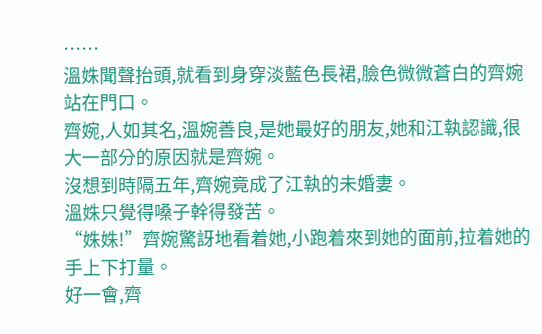……
溫姝聞聲抬頭,就看到身穿淡藍色長裙,臉色微微蒼白的齊婉站在門口。
齊婉,人如其名,溫婉善良,是她最好的朋友,她和江執認識,很大一部分的原因就是齊婉。
沒想到時隔五年,齊婉竟成了江執的未婚妻。
溫姝只覺得嗓子幹得發苦。
“姝姝!”齊婉驚訝地看着她,小跑着來到她的面前,拉着她的手上下打量。
好一會,齊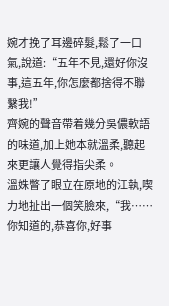婉才挽了耳邊碎髮,鬆了一口氣,說道:“五年不見,還好你沒事,這五年,你怎麼都捨得不聯繫我!”
齊婉的聲音帶着幾分吳儂軟語的味道,加上她本就溫柔,聽起來更讓人覺得指尖柔。
溫姝瞥了眼立在原地的江執,喫力地扯出一個笑臉來,“我……你知道的,恭喜你,好事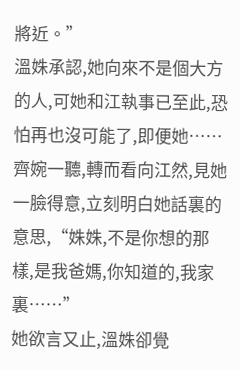將近。”
溫姝承認,她向來不是個大方的人,可她和江執事已至此,恐怕再也沒可能了,即便她……
齊婉一聽,轉而看向江然,見她一臉得意,立刻明白她話裏的意思,“姝姝,不是你想的那樣,是我爸媽,你知道的,我家裏……”
她欲言又止,溫姝卻覺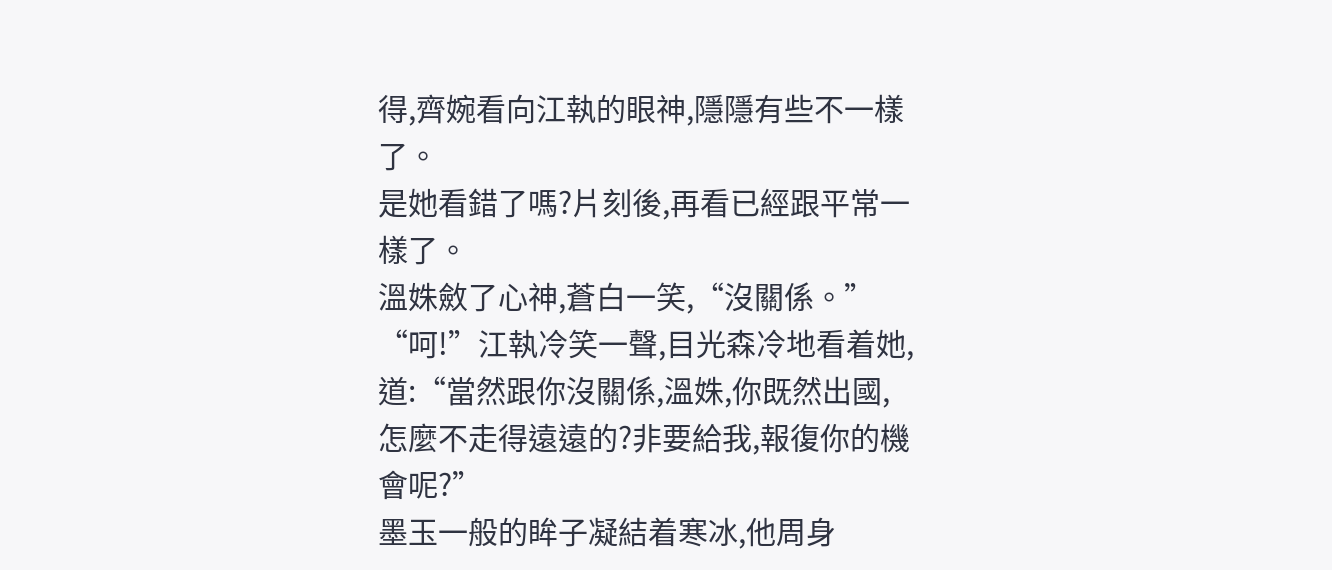得,齊婉看向江執的眼神,隱隱有些不一樣了。
是她看錯了嗎?片刻後,再看已經跟平常一樣了。
溫姝斂了心神,蒼白一笑,“沒關係。”
“呵!”江執冷笑一聲,目光森冷地看着她,道:“當然跟你沒關係,溫姝,你既然出國,怎麼不走得遠遠的?非要給我,報復你的機會呢?”
墨玉一般的眸子凝結着寒冰,他周身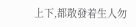上下,都散發着生人勿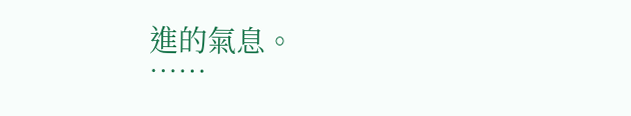進的氣息。
……